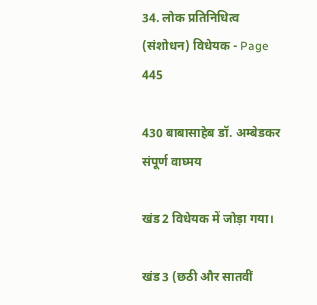34. लोक प्रतिनिधित्व (संशोधन) विधेयक - Page 445

430 बाबासाहेब डॉ. अम्बेडकर संपूर्ण वाघ्मय

खंड 2 विधेयक में जोड़ा गया।

खंड 3 (छठी और सातवीं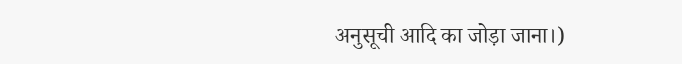अनुसूची आदि का जोड़ा जाना।)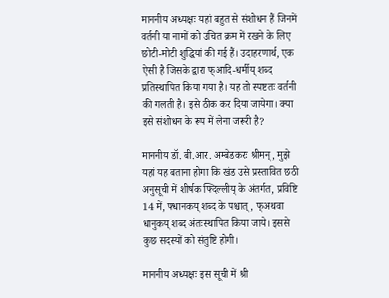माननीय अध्यक्षः यहां बहुत से संशोधन हैं जिनमें वर्तनी या नामों को उचित क्रम में रखने के लिए छोटी-मोटी शुद्धियां की गई हैं। उदाहरणार्थ, एक ऐसी है जिसके द्वारा फ्आदि-धर्मीय् शब्द प्रतिस्थापित किया गया है। यह तो स्पष्टतः वर्तनी की गलती है। इसे ठीक कर दिया जायेगा। क्या इसे संशोधन के रूप में लेना जरूरी है?

माननीय डॉ. बी.आर. अम्बेडकरः श्रीमन्, मुझे यहां यह बताना होगा कि खंड उसे प्रस्तावित छठी अनुसूची में शीर्षक फ्दिल्लीय् के अंतर्गत, प्रविष्टि 14 में, फ्धानकय् शब्द के पश्चात्, फ्अथवा धानुकय् शब्द अंतःस्थापित किया जाये। इससे कुछ सदस्यों को संतुष्टि होगी।

माननीय अध्यक्षः इस सूची में श्री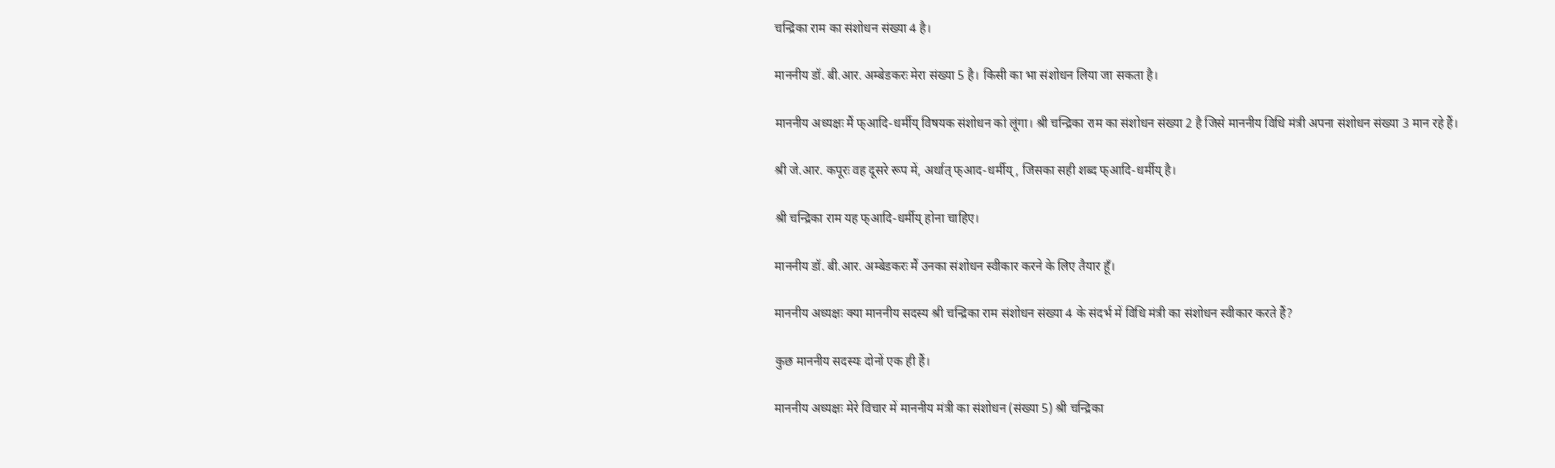चन्द्रिका राम का संशोधन संख्या 4 है।

माननीय डॉ. बी.आर. अम्बेडकरः मेरा संख्या 5 है। किसी का भा संशोधन लिया जा सकता है।

माननीय अध्यक्षः मैं फ्आदि-धर्मीय् विषयक संशोधन को लूंगा। श्री चन्द्रिका राम का संशोधन संख्या 2 है जिसे माननीय विधि मंत्री अपना संशोधन संख्या 3 मान रहे हैं।

श्री जे.आर. कपूरः वह दूसरे रूप में, अर्थात् फ्आद-धर्मीय्, जिसका सही शब्द फ्आदि-धर्मीय् है।

श्री चन्द्रिका राम यह फ्आदि-धर्मीय् होना चाहिए।

माननीय डॉ. बी.आर. अम्बेडकरः मैं उनका संशोधन स्वीकार करने के लिए तैयार हूँ।

माननीय अध्यक्षः क्या माननीय सदस्य श्री चन्द्रिका राम संशोधन संख्या 4 के संदर्भ में विधि मंत्री का संशोधन स्वीकार करते हैं?

कुछ माननीय सदस्यः दोनों एक ही हैं।

माननीय अध्यक्षः मेरे विचार में माननीय मंत्री का संशोधन (संख्या 5) श्री चन्द्रिका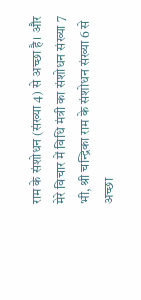राम के संशोधन (संख्या 4) से अच्छा है। और मेरे विचार में विधि मंत्री का संशोधन संख्या 7 भी, श्री चन्द्रिका राम के संशोधन संख्या 6 से अच्छा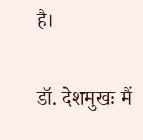है।

डॉ. देशमुखः मैं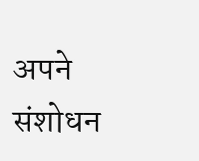अपने संशोधन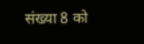संख्या 8 को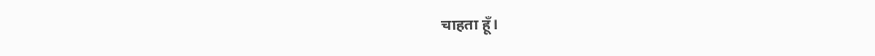चाहता हूँ।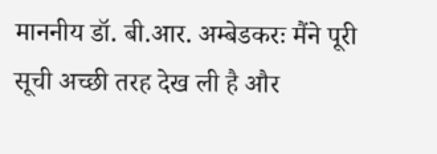माननीय डॉ. बी.आर. अम्बेडकरः मैंने पूरी सूची अच्छी तरह देख ली है और